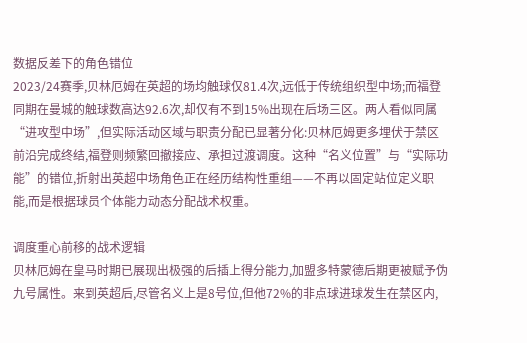数据反差下的角色错位
2023/24赛季,贝林厄姆在英超的场均触球仅81.4次,远低于传统组织型中场;而福登同期在曼城的触球数高达92.6次,却仅有不到15%出现在后场三区。两人看似同属“进攻型中场”,但实际活动区域与职责分配已显著分化:贝林厄姆更多埋伏于禁区前沿完成终结,福登则频繁回撤接应、承担过渡调度。这种“名义位置”与“实际功能”的错位,折射出英超中场角色正在经历结构性重组——不再以固定站位定义职能,而是根据球员个体能力动态分配战术权重。

调度重心前移的战术逻辑
贝林厄姆在皇马时期已展现出极强的后插上得分能力,加盟多特蒙德后期更被赋予伪九号属性。来到英超后,尽管名义上是8号位,但他72%的非点球进球发生在禁区内,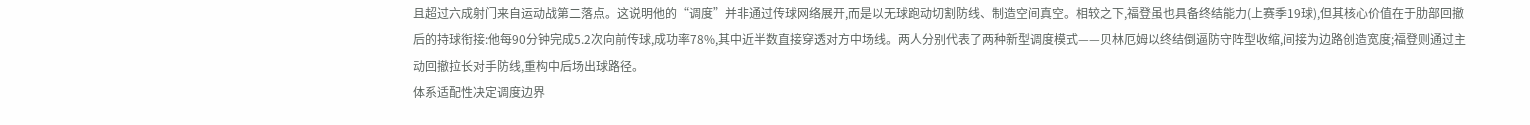且超过六成射门来自运动战第二落点。这说明他的“调度”并非通过传球网络展开,而是以无球跑动切割防线、制造空间真空。相较之下,福登虽也具备终结能力(上赛季19球),但其核心价值在于肋部回撤后的持球衔接:他每90分钟完成5.2次向前传球,成功率78%,其中近半数直接穿透对方中场线。两人分别代表了两种新型调度模式——贝林厄姆以终结倒逼防守阵型收缩,间接为边路创造宽度;福登则通过主动回撤拉长对手防线,重构中后场出球路径。
体系适配性决定调度边界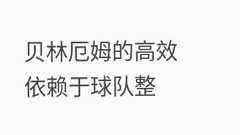贝林厄姆的高效依赖于球队整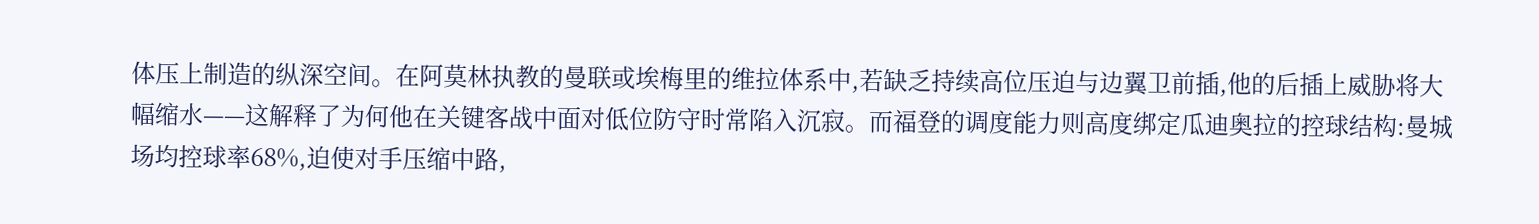体压上制造的纵深空间。在阿莫林执教的曼联或埃梅里的维拉体系中,若缺乏持续高位压迫与边翼卫前插,他的后插上威胁将大幅缩水——这解释了为何他在关键客战中面对低位防守时常陷入沉寂。而福登的调度能力则高度绑定瓜迪奥拉的控球结构:曼城场均控球率68%,迫使对手压缩中路,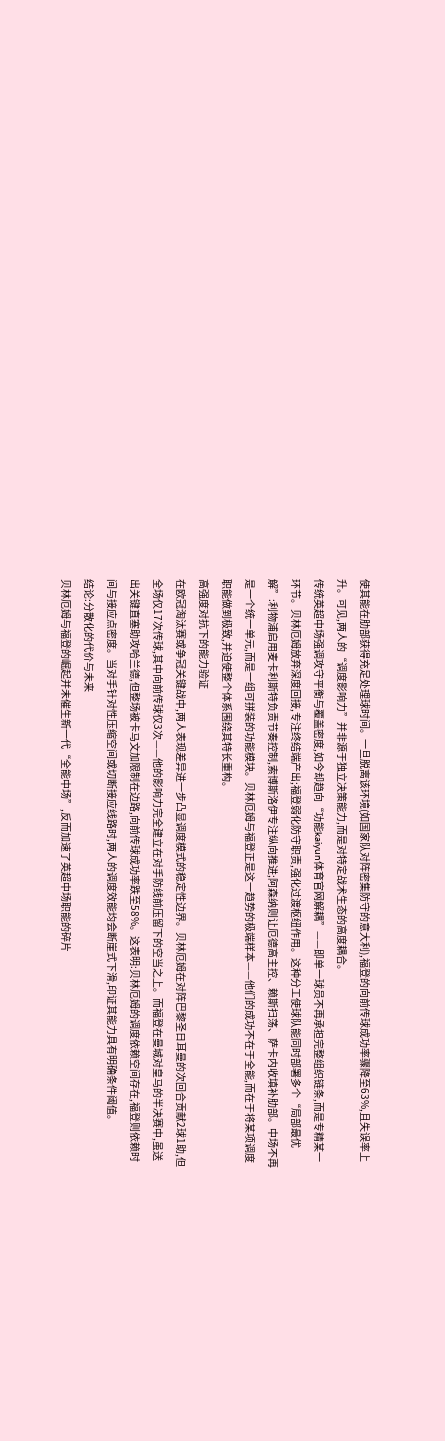使其能在肋部获得充足处理球时间。一旦脱离该环境(如国家队对阵密集防守的意大利),福登的向前传球成功率骤降至63%,且失误率上升。可见,两人的“调度影响力”并非源于独立决策能力,而是对特定战术生态的高度耦合。
传统英超中场强调攻守平衡与覆盖密度,如今却趋向“功能kaiyun体育官网解耦”——即单一球员不再承担完整组织链条,而是专精某一环节。贝林厄姆放弃深度回接,专注终结端产出;福登弱化防守职责,强化过渡枢纽作用。这种分工使球队能同时部署多个“局部最优解”:利物浦启用麦卡利斯特负责节奏控制,索博斯洛伊专注纵向推进;阿森纳则让厄德高主控、赖斯扫荡、萨卡内收填补肋部。中场不再是一个统一单元,而是一组可拼装的功能模块。贝林厄姆与福登正是这一趋势的极端样本——他们的成功不在于全能,而在于将某项调度职能做到极致,并迫使整个体系围绕其特长重构。
高强度对抗下的能力验证
在欧冠淘汰赛或争冠关键战中,两人表现差异进一步凸显调度模式的稳定性边界。贝林厄姆在对阵巴黎圣日耳曼的次回合贡献2球1助,但全场仅17次传球,其中向前传球仅3次——他的影响力完全建立在对手防线前压留下的空当之上。而福登在曼城对皇马的半决赛中,虽送出关键直塞助攻哈兰德,但整场被卡马文加限制在边路,向前传球成功率跌至58%。这表明:贝林厄姆的调度依赖空间存在,福登则依赖时间与接应点密度。当对手针对性压缩空间或切断接应线路时,两人的调度效能均会断崖式下滑,印证其能力具有明确条件阈值。
结论:分散化的代价与未来
贝林厄姆与福登的崛起并未催生新一代“全能中场”,反而加速了英超中场职能的碎片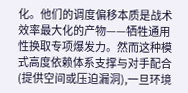化。他们的调度偏移本质是战术效率最大化的产物——牺牲通用性换取专项爆发力。然而这种模式高度依赖体系支撑与对手配合(提供空间或压迫漏洞),一旦环境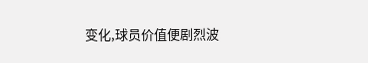变化,球员价值便剧烈波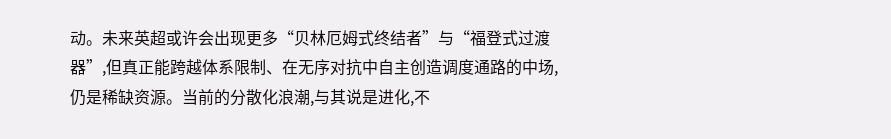动。未来英超或许会出现更多“贝林厄姆式终结者”与“福登式过渡器”,但真正能跨越体系限制、在无序对抗中自主创造调度通路的中场,仍是稀缺资源。当前的分散化浪潮,与其说是进化,不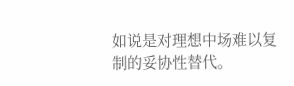如说是对理想中场难以复制的妥协性替代。